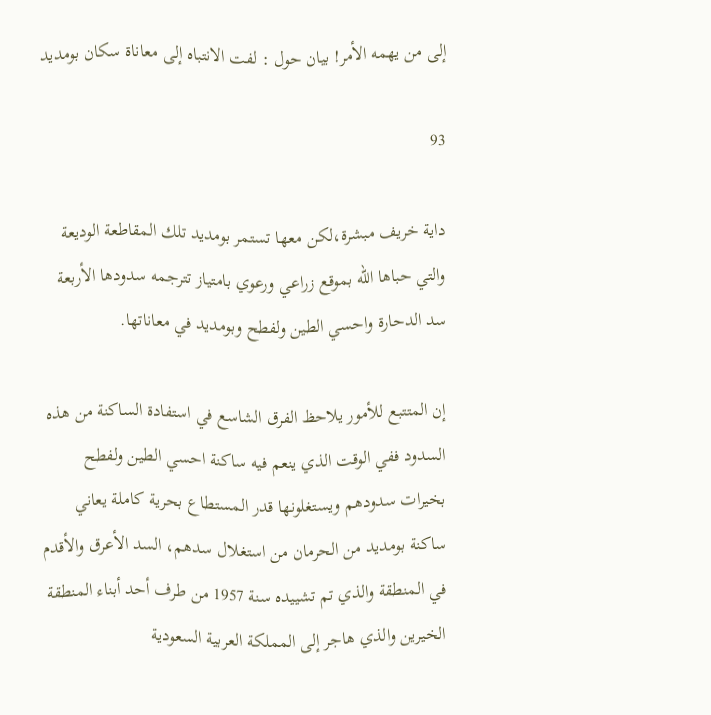إلى من يهمه الأمر! بيان حول : لفت الانتباه إلى معاناة سكان بومديد

93

داية خريف مبشرة،لكن معها تستمر بومديد تلك المقاطعة الوديعة والتي حباها الله بموقع زراعي ورعوي بامتياز تترجمه سدودها الأربعة سد الدحارة واحسي الطين ولفطح وبومديد في معاناتها.

إن المتتبع للأمور يلاحظ الفرق الشاسع في استفادة الساكنة من هذه السدود ففي الوقت الذي ينعم فيه ساكنة احسي الطين ولفطح بخيرات سدودهم ويستغلونها قدر المستطاع بحرية كاملة يعاني ساكنة بومديد من الحرمان من استغلال سدهم، السد الأعرق والأقدم في المنطقة والذي تم تشييده سنة 1957 من طرف أحد أبناء المنطقة الخيرين والذي هاجر إلى المملكة العربية السعودية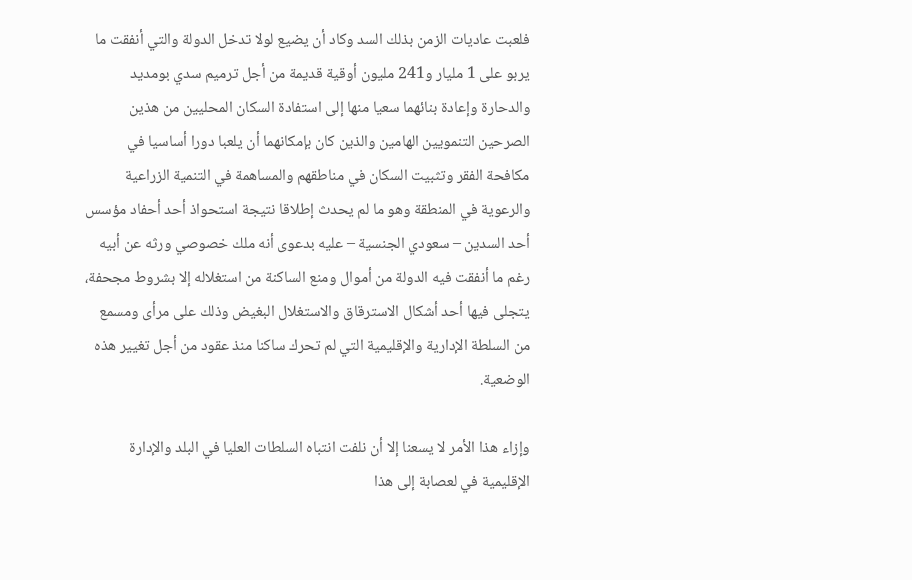فلعبت عاديات الزمن بذلك السد وكاد أن يضيع لولا تدخل الدولة والتي أنفقت ما يربو على 1 مليار و241 مليون أوقية قديمة من أجل ترميم سدي بومديد والدحارة وإعادة بنائهما سعيا منها إلى استفادة السكان المحليين من هذين الصرحين التنمويين الهامين والذين كان بإمكانهما أن يلعبا دورا أساسيا في مكافحة الفقر وتثبيت السكان في مناطقهم والمساهمة في التنمية الزراعية والرعوية في المنطقة وهو ما لم يحدث إطلاقا نتيجة استحواذ أحد أحفاد مؤسس أحد السدين – سعودي الجنسية – عليه بدعوى أنه ملك خصوصي ورثه عن أبيه رغم ما أنفقت فيه الدولة من أموال ومنع الساكنة من استغلاله إلا بشروط مجحفة، يتجلى فيها أحد أشكال الاسترقاق والاستغلال البغيض وذلك على مرأى ومسمع من السلطة الإدارية والإقليمية التي لم تحرك ساكنا منذ عقود من أجل تغيير هذه الوضعية.

وإزاء هذا الأمر لا يسعنا إلا أن نلفت انتباه السلطات العليا في البلد والإدارة الإقليمية في لعصابة إلى هذا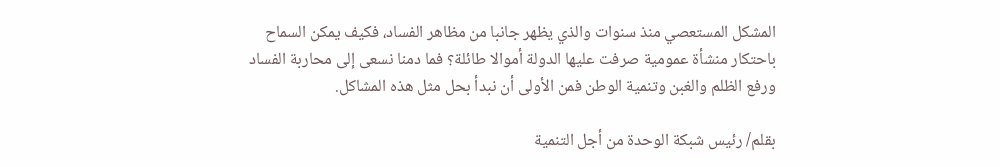المشكل المستعصي منذ سنوات والذي يظهر جانبا من مظاهر الفساد، فكيف يمكن السماح باحتكار منشأة عمومية صرفت عليها الدولة أموالا طائلة؟ فما دمنا نسعى إلى محاربة الفساد ورفع الظلم والغبن وتنمية الوطن فمن الأولى أن نبدأ بحل مثل هذه المشاكل.

بقلم/ رئيس شبكة الوحدة من أجل التنمية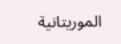الموريتانية